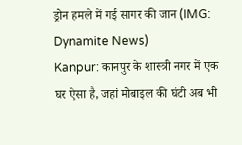ड्रोन हमले में गई सागर की जान (IMG: Dynamite News)
Kanpur: कानपुर के शास्त्री नगर में एक घर ऐसा है, जहां मोबाइल की घंटी अब भी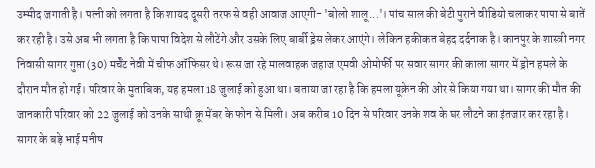उम्मीद जगाती है। पत्नी को लगता है कि शायद दूसरी तरफ से वही आवाज आएगी- 'बोलो शालू...'। पांच साल की बेटी पुराने वीडियो चलाकर पापा से बातें कर रही है। उसे अब भी लगता है कि पापा विदेश से लौटेंगे और उसके लिए बार्बी ड्रेस लेकर आएंगे। लेकिन हकीकत बेहद दर्दनाक है। कानपुर के शास्त्री नगर निवासी सागर गुप्ता (30) मर्चेंट नेवी में चीफ ऑफिसर थे। रूस जा रहे मालवाहक जहाज एमवी ओमोर्फी पर सवार सागर की काला सागर में ड्रोन हमले के दौरान मौत हो गई। परिवार के मुताबिक, यह हमला 18 जुलाई को हुआ था। बताया जा रहा है कि हमला यूक्रेन की ओर से किया गया था। सागर की मौत की जानकारी परिवार को 22 जुलाई को उनके साथी क्रू मेंबर के फोन से मिली। अब करीब 10 दिन से परिवार उनके शव के घर लौटने का इंतजार कर रहा है।
सागर के बड़े भाई मनीष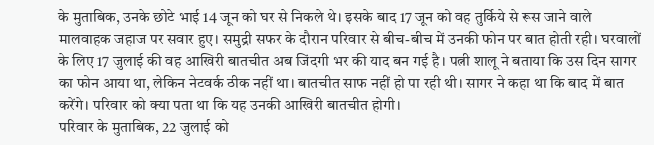के मुताबिक, उनके छोटे भाई 14 जून को घर से निकले थे। इसके बाद 17 जून को वह तुर्किये से रूस जाने वाले मालवाहक जहाज पर सवार हुए। समुद्री सफर के दौरान परिवार से बीच-बीच में उनकी फोन पर बात होती रही। घरवालों के लिए 17 जुलाई की वह आखिरी बातचीत अब जिंदगी भर की याद बन गई है। पत्नी शालू ने बताया कि उस दिन सागर का फोन आया था, लेकिन नेटवर्क ठीक नहीं था। बातचीत साफ नहीं हो पा रही थी। सागर ने कहा था कि बाद में बात करेंगे। परिवार को क्या पता था कि यह उनकी आखिरी बातचीत होगी।
परिवार के मुताबिक, 22 जुलाई को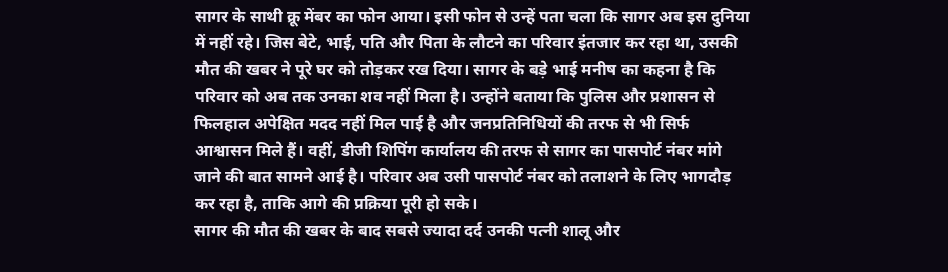सागर के साथी क्रू मेंबर का फोन आया। इसी फोन से उन्हें पता चला कि सागर अब इस दुनिया में नहीं रहे। जिस बेटे, भाई, पति और पिता के लौटने का परिवार इंतजार कर रहा था, उसकी मौत की खबर ने पूरे घर को तोड़कर रख दिया। सागर के बड़े भाई मनीष का कहना है कि परिवार को अब तक उनका शव नहीं मिला है। उन्होंने बताया कि पुलिस और प्रशासन से फिलहाल अपेक्षित मदद नहीं मिल पाई है और जनप्रतिनिधियों की तरफ से भी सिर्फ आश्वासन मिले हैं। वहीं, डीजी शिपिंग कार्यालय की तरफ से सागर का पासपोर्ट नंबर मांगे जाने की बात सामने आई है। परिवार अब उसी पासपोर्ट नंबर को तलाशने के लिए भागदौड़ कर रहा है, ताकि आगे की प्रक्रिया पूरी हो सके।
सागर की मौत की खबर के बाद सबसे ज्यादा दर्द उनकी पत्नी शालू और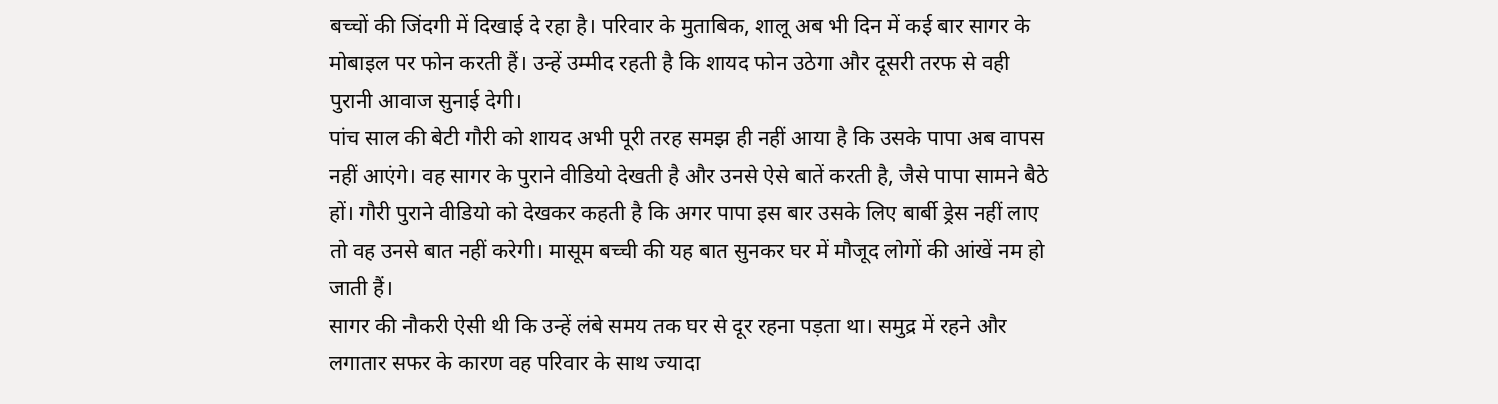बच्चों की जिंदगी में दिखाई दे रहा है। परिवार के मुताबिक, शालू अब भी दिन में कई बार सागर के मोबाइल पर फोन करती हैं। उन्हें उम्मीद रहती है कि शायद फोन उठेगा और दूसरी तरफ से वही पुरानी आवाज सुनाई देगी।
पांच साल की बेटी गौरी को शायद अभी पूरी तरह समझ ही नहीं आया है कि उसके पापा अब वापस नहीं आएंगे। वह सागर के पुराने वीडियो देखती है और उनसे ऐसे बातें करती है, जैसे पापा सामने बैठे हों। गौरी पुराने वीडियो को देखकर कहती है कि अगर पापा इस बार उसके लिए बार्बी ड्रेस नहीं लाए तो वह उनसे बात नहीं करेगी। मासूम बच्ची की यह बात सुनकर घर में मौजूद लोगों की आंखें नम हो जाती हैं।
सागर की नौकरी ऐसी थी कि उन्हें लंबे समय तक घर से दूर रहना पड़ता था। समुद्र में रहने और लगातार सफर के कारण वह परिवार के साथ ज्यादा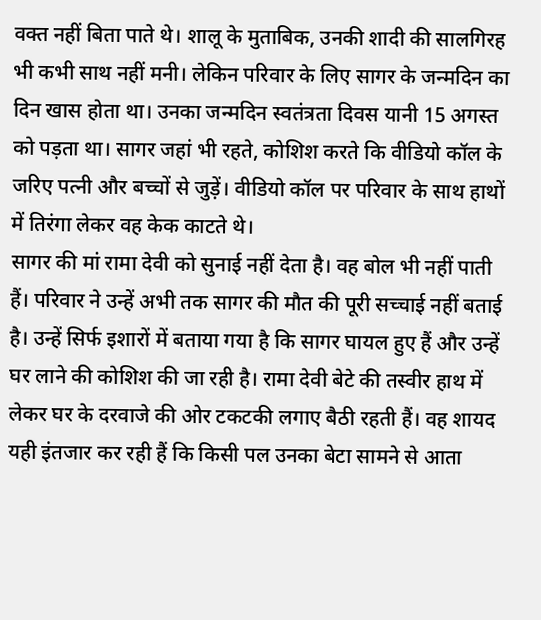वक्त नहीं बिता पाते थे। शालू के मुताबिक, उनकी शादी की सालगिरह भी कभी साथ नहीं मनी। लेकिन परिवार के लिए सागर के जन्मदिन का दिन खास होता था। उनका जन्मदिन स्वतंत्रता दिवस यानी 15 अगस्त को पड़ता था। सागर जहां भी रहते, कोशिश करते कि वीडियो कॉल के जरिए पत्नी और बच्चों से जुड़ें। वीडियो कॉल पर परिवार के साथ हाथों में तिरंगा लेकर वह केक काटते थे।
सागर की मां रामा देवी को सुनाई नहीं देता है। वह बोल भी नहीं पाती हैं। परिवार ने उन्हें अभी तक सागर की मौत की पूरी सच्चाई नहीं बताई है। उन्हें सिर्फ इशारों में बताया गया है कि सागर घायल हुए हैं और उन्हें घर लाने की कोशिश की जा रही है। रामा देवी बेटे की तस्वीर हाथ में लेकर घर के दरवाजे की ओर टकटकी लगाए बैठी रहती हैं। वह शायद यही इंतजार कर रही हैं कि किसी पल उनका बेटा सामने से आता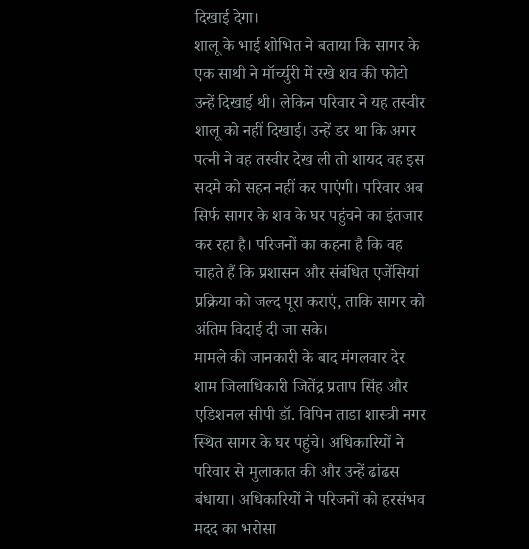दिखाई देगा।
शालू के भाई शोभित ने बताया कि सागर के एक साथी ने मॉर्च्युरी में रखे शव की फोटो उन्हें दिखाई थी। लेकिन परिवार ने यह तस्वीर शालू को नहीं दिखाई। उन्हें डर था कि अगर पत्नी ने वह तस्वीर देख ली तो शायद वह इस सदमे को सहन नहीं कर पाएंगी। परिवार अब सिर्फ सागर के शव के घर पहुंचने का इंतजार कर रहा है। परिजनों का कहना है कि वह चाहते हैं कि प्रशासन और संबंधित एजेंसियां प्रक्रिया को जल्द पूरा कराएं, ताकि सागर को अंतिम विदाई दी जा सके।
मामले की जानकारी के बाद मंगलवार देर शाम जिलाधिकारी जितेंद्र प्रताप सिंह और एडिशनल सीपी डॉ. विपिन ताडा शास्त्री नगर स्थित सागर के घर पहुंचे। अधिकारियों ने परिवार से मुलाकात की और उन्हें ढांढस बंधाया। अधिकारियों ने परिजनों को हरसंभव मदद का भरोसा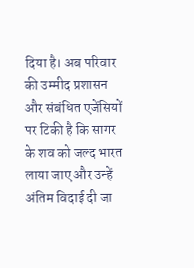दिया है। अब परिवार की उम्मीद प्रशासन और संबंधित एजेंसियों पर टिकी है कि सागर के शव को जल्द भारत लाया जाए और उन्हें अंतिम विदाई दी जा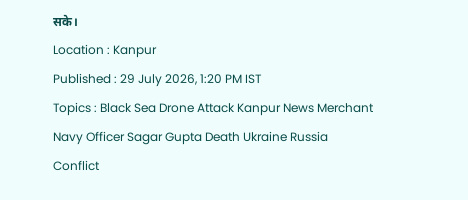सके।
Location : Kanpur
Published : 29 July 2026, 1:20 PM IST
Topics : Black Sea Drone Attack Kanpur News Merchant Navy Officer Sagar Gupta Death Ukraine Russia Conflict